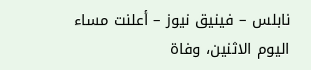نابلس – فينيق نيوز – أعلنت مساء اليوم الاثنين، وفاة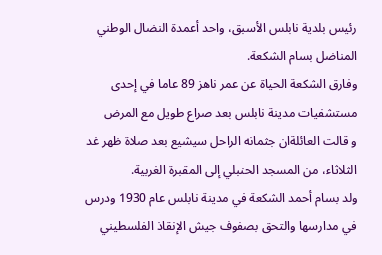رئيس بلدية نابلس الأسبق، واحد أعمدة النضال الوطني المناضل بسام الشكعة.
وفارق الشكعة الحياة عن عمر ناهز 89 عاما في إحدى مستشفيات مدينة نابلس بعد صراع طويل مع المرض
و قالت العائلةان جثمانه الراحل سيشيع بعد صلاة ظهر غد الثلاثاء، من المسجد الحنبلي إلى المقبرة الغربية.
ولد بسام أحمد الشكعة في مدينة نابلس عام 1930 ودرس في مدارسها والتحق بصفوف جيش الإنقاذ الفلسطيني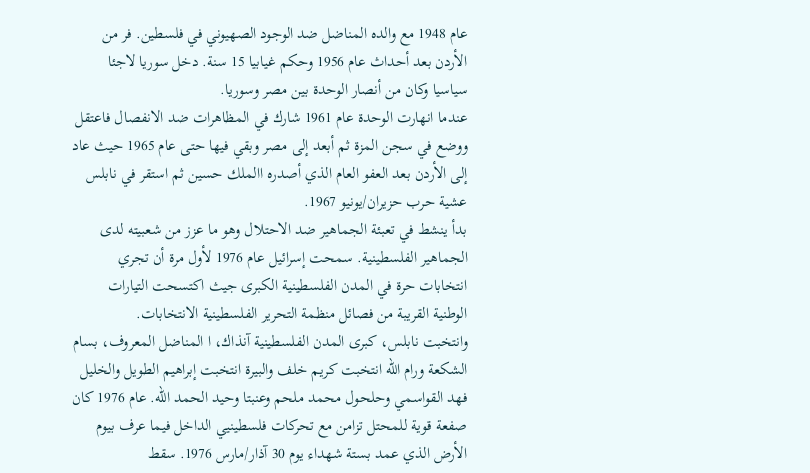عام 1948 مع والده المناضل ضد الوجود الصهيوني في فلسطين. فر من الأردن بعد أحداث عام 1956 وحكم غيابيا 15 سنة. دخل سوريا لاجئا سياسيا وكان من أنصار الوحدة بين مصر وسوريا.
عندما انهارت الوحدة عام 1961 شارك في المظاهرات ضد الانفصال فاعتقل ووضع في سجن المزة ثم أبعد إلى مصر وبقي فيها حتى عام 1965 حيث عاد إلى الأردن بعد العفو العام الذي أصدره االملك حسين ثم استقر في نابلس عشية حرب حزيران/يونيو 1967.
بدأ ينشط في تعبئة الجماهير ضد الاحتلال وهو ما عزز من شعبيته لدى الجماهير الفلسطينية. سمحت إسرائيل عام 1976 لأول مرة أن تجري انتخابات حرة في المدن الفلسطينية الكبرى جيث اكتسحت التيارات الوطنية القريبة من فصائل منظمة التحرير الفلسطينية الانتخابات.
وانتخبت نابلس، كبرى المدن الفلسطينية آنذاك، ا المناضل المعروف، بسام الشكعة ورام الله انتخبت كريم خلف والبيرة انتخبت إبراهيم الطويل والخليل فهد القواسمي وحلحول محمد ملحم وعنبتا وحيد الحمد الله. عام 1976 كان صفعة قوية للمحتل تزامن مع تحركات فلسطينيي الداخل فيما عرف بيوم الأرض الذي عمد بستة شهداء يوم 30 آذار/مارس 1976. سقط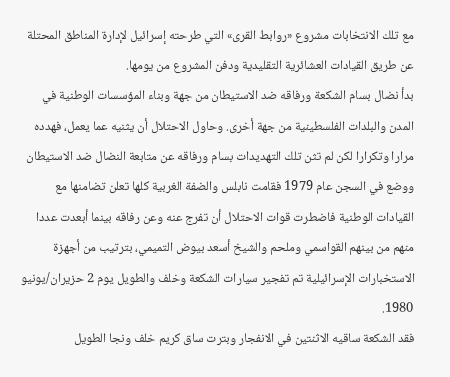مع تلك الانتخابات مشروع «روابط القرى» التي طرحته إسرائيل لإدارة المناطق المحتلة عن طريق القيادات العشائرية التقليدية ودفن المشروع من يومها.
بدأ نضال بسام الشكعة ورفاقه ضد الاستيطان من جهة وبناء المؤسسات الوطنية في المدن والبلدات الفلسطينية من جهة أخرى. وحاول الاحتلال أن يثنيه عما يعمل، فهدده مرارا وتكرارا لكن لم تثن تلك التهديدات بسام ورفاقه عن متابعة النضال ضد الاستيطان ووضع في السجن عام 1979 فقامت نابلس والضفة الغربية كلها تعلن تضامنها مع القيادات الوطنية فاضطرت قوات الاحتلال أن تفرج عنه وعن رفاقه بينما أبعدت عددا منهم من بينهم القواسمي وملحم والشيخ أسعد بيوض التميمي، بترتيب من أجهزة الاستخبارات الإسرائيلية تم تفجير سيارات الشكعة وخلف والطويل يوم 2 حزيران/يونيو 1980.
فقد الشكعة ساقيه الاثنتين في الانفجار وبترت ساق كريم خلف ونجا الطويل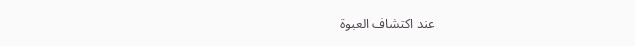عند اكتشاف العبوة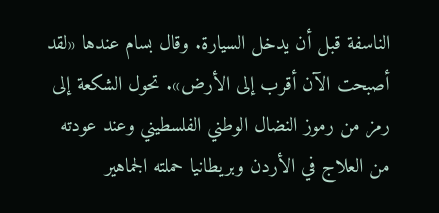الناسفة قبل أن يدخل السيارة. وقال بسام عندها «لقد أصبحت الآن أقرب إلى الأرض». تحول الشكعة إلى رمز من رموز النضال الوطني الفلسطيني وعند عودته من العلاج في الأردن وبريطانيا حملته الجماهير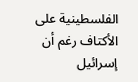الفلسطينية على الأكتاف رغم أن إسرائيل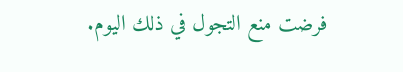فرضت منع التجول في ذلك اليوم.